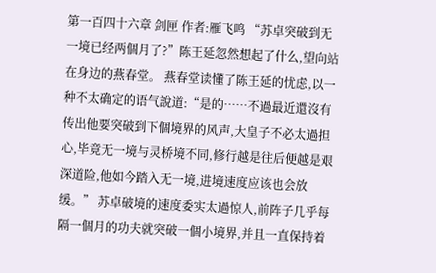第一百四十六章 剑匣 作者:雁飞鸣 “苏卓突破到无一境已经两個月了?”陈王延忽然想起了什么,望向站在身边的燕春堂。 燕春堂读懂了陈王延的忧虑,以一种不太确定的语气說道:“是的……不過最近還沒有传出他要突破到下個境界的风声,大皇子不必太過担心,毕竟无一境与灵桥境不同,修行越是往后便越是艰深道险,他如今踏入无一境,进境速度应该也会放缓。” 苏卓破境的速度委实太過惊人,前阵子几乎每隔一個月的功夫就突破一個小境界,并且一直保持着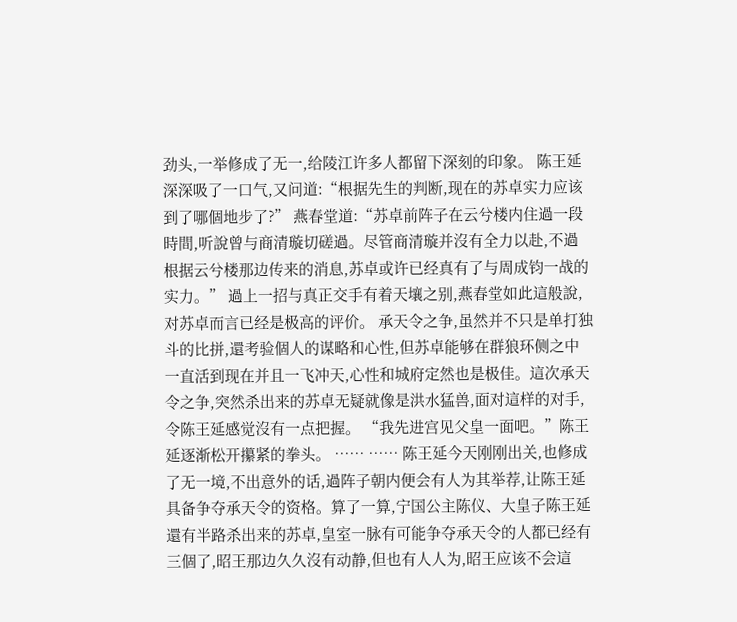劲头,一举修成了无一,给陵江许多人都留下深刻的印象。 陈王延深深吸了一口气,又问道:“根据先生的判断,现在的苏卓实力应该到了哪個地步了?” 燕春堂道:“苏卓前阵子在云兮楼内住過一段時間,听說曾与商清璇切磋過。尽管商清璇并沒有全力以赴,不過根据云兮楼那边传来的消息,苏卓或许已经真有了与周成钧一战的实力。” 過上一招与真正交手有着天壤之别,燕春堂如此這般說,对苏卓而言已经是极高的评价。 承天令之争,虽然并不只是单打独斗的比拼,還考验個人的谋略和心性,但苏卓能够在群狼环侧之中一直活到现在并且一飞冲天,心性和城府定然也是极佳。這次承天令之争,突然杀出来的苏卓无疑就像是洪水猛兽,面对這样的对手,令陈王延感觉沒有一点把握。 “我先进宫见父皇一面吧。”陈王延逐渐松开攥紧的拳头。 …… …… 陈王延今天刚刚出关,也修成了无一境,不出意外的话,過阵子朝内便会有人为其举荐,让陈王延具备争夺承天令的资格。算了一算,宁国公主陈仪、大皇子陈王延還有半路杀出来的苏卓,皇室一脉有可能争夺承天令的人都已经有三個了,昭王那边久久沒有动静,但也有人人为,昭王应该不会這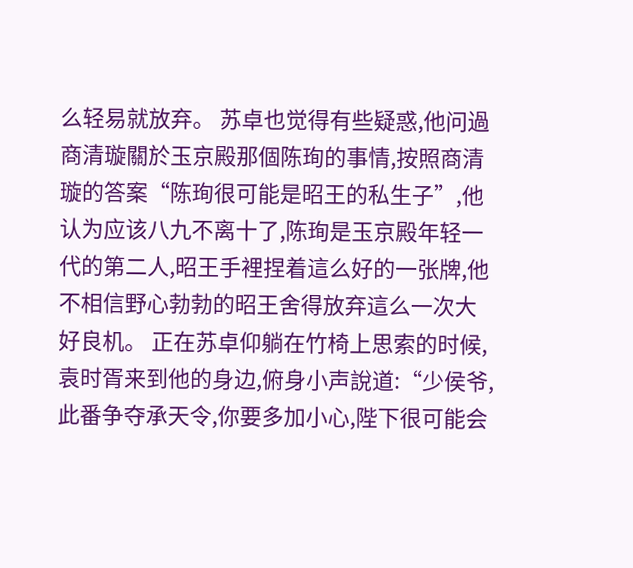么轻易就放弃。 苏卓也觉得有些疑惑,他问過商清璇關於玉京殿那個陈珣的事情,按照商清璇的答案“陈珣很可能是昭王的私生子”,他认为应该八九不离十了,陈珣是玉京殿年轻一代的第二人,昭王手裡捏着這么好的一张牌,他不相信野心勃勃的昭王舍得放弃這么一次大好良机。 正在苏卓仰躺在竹椅上思索的时候,袁时胥来到他的身边,俯身小声說道:“少侯爷,此番争夺承天令,你要多加小心,陛下很可能会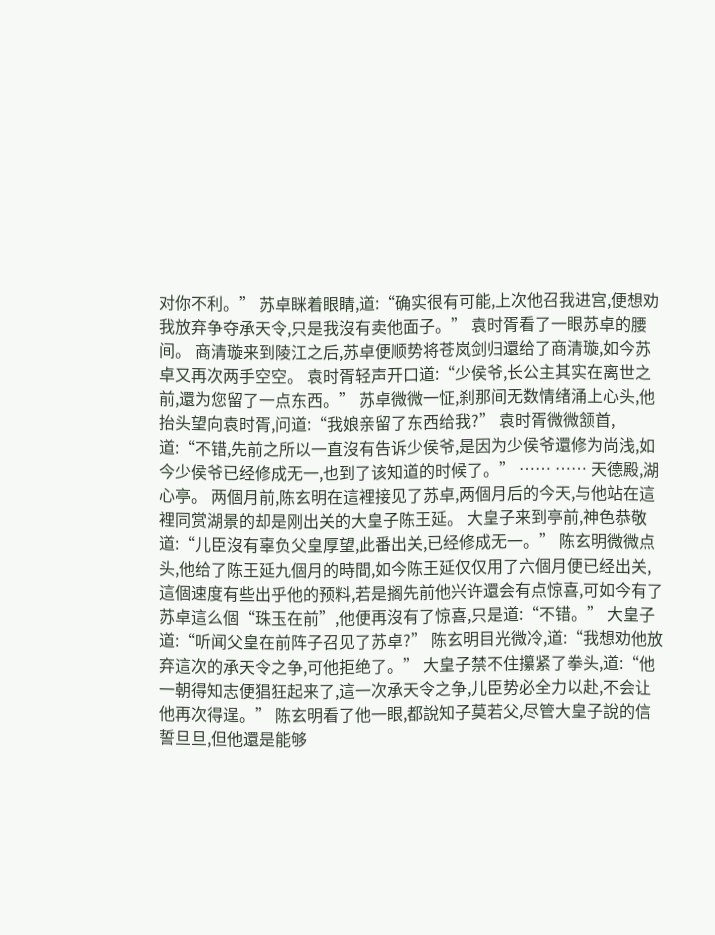对你不利。” 苏卓眯着眼睛,道:“确实很有可能,上次他召我进宫,便想劝我放弃争夺承天令,只是我沒有卖他面子。” 袁时胥看了一眼苏卓的腰间。 商清璇来到陵江之后,苏卓便顺势将苍岚剑归還给了商清璇,如今苏卓又再次两手空空。 袁时胥轻声开口道:“少侯爷,长公主其实在离世之前,還为您留了一点东西。” 苏卓微微一怔,刹那间无数情绪涌上心头,他抬头望向袁时胥,问道:“我娘亲留了东西给我?” 袁时胥微微颔首,道:“不错,先前之所以一直沒有告诉少侯爷,是因为少侯爷還修为尚浅,如今少侯爷已经修成无一,也到了该知道的时候了。” …… …… 天德殿,湖心亭。 两個月前,陈玄明在這裡接见了苏卓,两個月后的今天,与他站在這裡同赏湖景的却是刚出关的大皇子陈王延。 大皇子来到亭前,神色恭敬道:“儿臣沒有辜负父皇厚望,此番出关,已经修成无一。” 陈玄明微微点头,他给了陈王延九個月的時間,如今陈王延仅仅用了六個月便已经出关,這個速度有些出乎他的预料,若是搁先前他兴许還会有点惊喜,可如今有了苏卓這么個“珠玉在前”,他便再沒有了惊喜,只是道:“不错。” 大皇子道:“听闻父皇在前阵子召见了苏卓?” 陈玄明目光微冷,道:“我想劝他放弃這次的承天令之争,可他拒绝了。” 大皇子禁不住攥紧了拳头,道:“他一朝得知志便猖狂起来了,這一次承天令之争,儿臣势必全力以赴,不会让他再次得逞。” 陈玄明看了他一眼,都說知子莫若父,尽管大皇子說的信誓旦旦,但他還是能够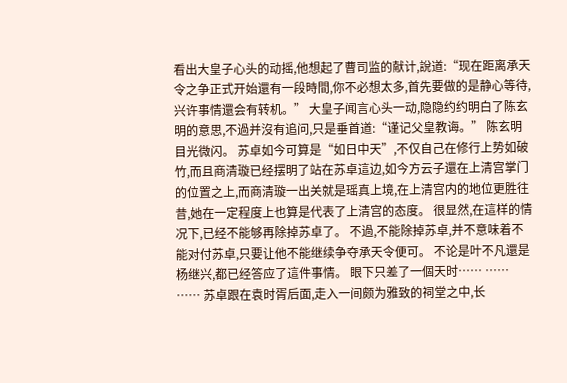看出大皇子心头的动摇,他想起了曹司监的献计,說道:“现在距离承天令之争正式开始還有一段時間,你不必想太多,首先要做的是静心等待,兴许事情還会有转机。” 大皇子闻言心头一动,隐隐约约明白了陈玄明的意思,不過并沒有追问,只是垂首道:“谨记父皇教诲。” 陈玄明目光微闪。 苏卓如今可算是“如日中天”,不仅自己在修行上势如破竹,而且商清璇已经摆明了站在苏卓這边,如今方云子還在上清宫掌门的位置之上,而商清璇一出关就是瑶真上境,在上清宫内的地位更胜往昔,她在一定程度上也算是代表了上清宫的态度。 很显然,在這样的情况下,已经不能够再除掉苏卓了。 不過,不能除掉苏卓,并不意味着不能对付苏卓,只要让他不能继续争夺承天令便可。 不论是叶不凡還是杨继兴,都已经答应了這件事情。 眼下只差了一個天时…… …… …… 苏卓跟在袁时胥后面,走入一间颇为雅致的祠堂之中,长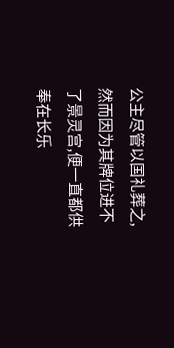公主尽管以国礼葬之,然而因为其牌位进不了景灵宫,便一直都供奉在长乐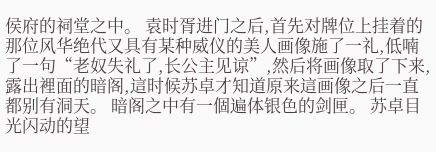侯府的祠堂之中。 袁时胥进门之后,首先对牌位上挂着的那位风华绝代又具有某种威仪的美人画像施了一礼,低喃了一句“老奴失礼了,长公主见谅”,然后将画像取了下来,露出裡面的暗阁,這时候苏卓才知道原来這画像之后一直都别有洞天。 暗阁之中有一個遍体银色的剑匣。 苏卓目光闪动的望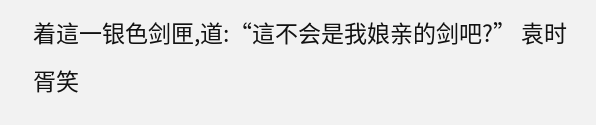着這一银色剑匣,道:“這不会是我娘亲的剑吧?” 袁时胥笑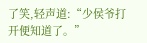了笑,轻声道:“少侯爷打开便知道了。”